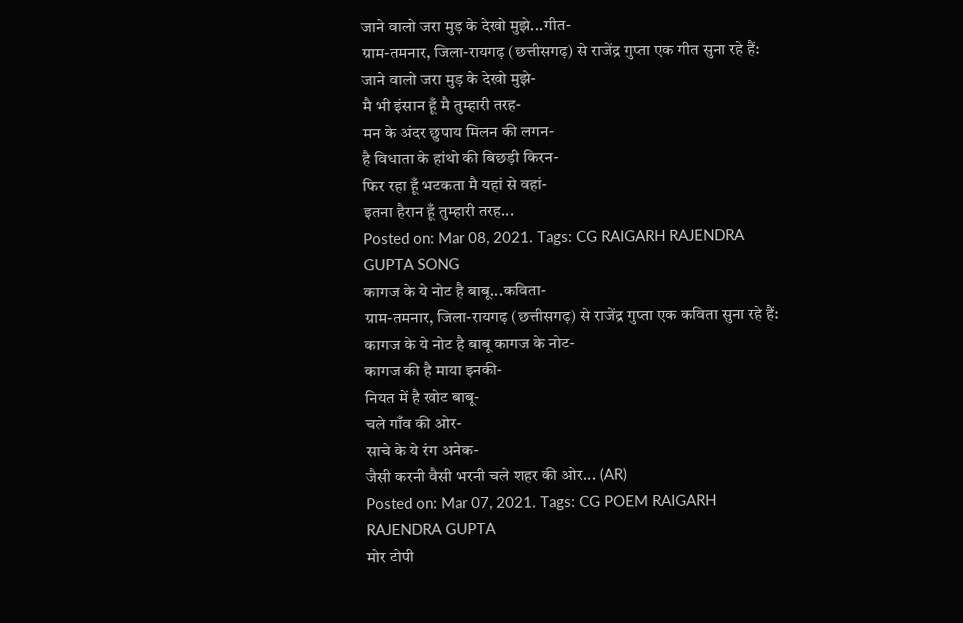जाने वालो जरा मुड़ के देखो मुझे...गीत-
ग्राम-तमनार, जिला-रायगढ़ (छत्तीसगढ़) से राजेंद्र गुप्ता एक गीत सुना रहे हैं:
जाने वालो जरा मुड़ के देखो मुझे-
मै भी इंसान हूँ मै तुम्हारी तरह-
मन के अंदर छुपाय मिलन की लगन-
है विधाता के हांथो की बिछड़ी किरन-
फिर रहा हूँ भटकता मै यहां से वहां-
इतना हैरान हूँ तुम्हारी तरह...
Posted on: Mar 08, 2021. Tags: CG RAIGARH RAJENDRA GUPTA SONG
कागज के ये नोट है बाबू...कविता-
ग्राम-तमनार, जिला-रायगढ़ (छत्तीसगढ़) से राजेंद्र गुप्ता एक कविता सुना रहे हैं:
कागज के ये नोट है बाबू कागज के नोट-
कागज की है माया इनकी-
नियत में है खोट बाबू-
चले गाँव की ओर-
साचे के ये रंग अनेक-
जैसी करनी वैसी भरनी चले शहर की ओर... (AR)
Posted on: Mar 07, 2021. Tags: CG POEM RAIGARH RAJENDRA GUPTA
मोर टोपी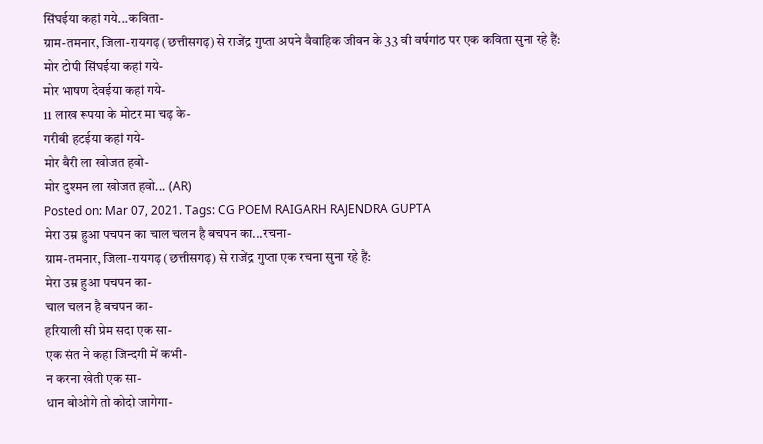सिंघईया कहां गये...कविता-
ग्राम-तमनार, जिला-रायगढ़ (छत्तीसगढ़) से राजेंद्र गुप्ता अपने वैवाहिक जीवन के 33 वी वर्षगांठ पर एक कविता सुना रहे हैं:
मोर टोपी सिंघईया कहां गये-
मोर भाषण देवईया कहां गये-
11 लाख रूपया के मोटर मा चढ़ के-
गरीबी हटईया कहां गये-
मोर बैरी ला खोजत हवो-
मोर दुश्मन ला खोजत हवो... (AR)
Posted on: Mar 07, 2021. Tags: CG POEM RAIGARH RAJENDRA GUPTA
मेरा उम्र हुआ पचपन का चाल चलन है बचपन का...रचना-
ग्राम-तमनार, जिला-रायगढ़ (छत्तीसगढ़) से राजेंद्र गुप्ता एक रचना सुना रहे हैं:
मेरा उम्र हुआ पचपन का-
चाल चलन है बचपन का-
हरियाली सी प्रेम सदा एक सा-
एक संत ने कहा जिन्दगी में कभी-
न करना खेती एक सा-
धान बोओगे तो कोदो जागेगा-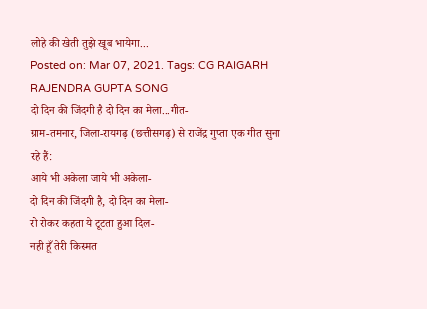लोहे की खेती तुझे खूब भायेगा...
Posted on: Mar 07, 2021. Tags: CG RAIGARH RAJENDRA GUPTA SONG
दो दिन की जिंदगी है दो दिन का मेला...गीत-
ग्राम-तमनार, जिला-रायगढ़ (छत्तीसगढ़) से राजेंद्र गुप्ता एक गीत सुना रहे हैं:
आये भी अकेला जाये भी अकेला-
दो दिन की जिंदगी है, दो दिन का मेला-
रो रोकर कहता ये टूटता हुआ दिल-
नही हूँ तेरी किस्मत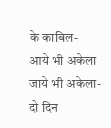के काबिल-
आये भी अकेला जाये भी अकेला-
दो दिन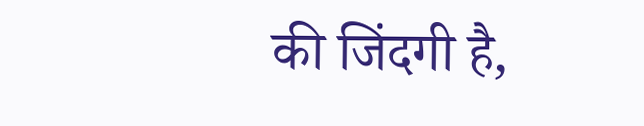की जिंदगी है,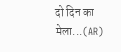दो दिन का मेला...(AR)